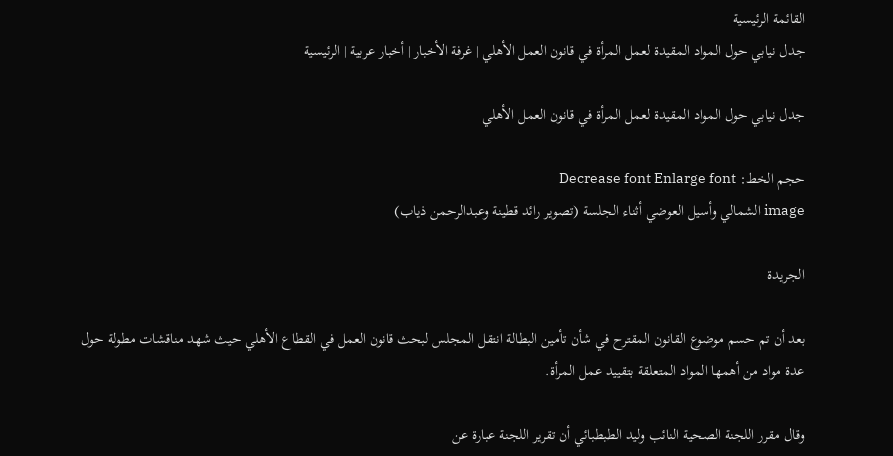القائمة الرئيسية
جدل نيابي حول المواد المقيدة لعمل المرأة في قانون العمل الأهلي | غرفة الأخبار | أخبار عربية | الرئيسية

جدل نيابي حول المواد المقيدة لعمل المرأة في قانون العمل الأهلي

حجم الخط: Decrease font Enlarge font
image الشمالي وأسيل العوضي أثناء الجلسة (تصوير رائد قطينة وعبدالرحمن ذياب)

الجريدة

بعد أن تم حسم موضوع القانون المقترح في شأن تأمين البطالة انتقل المجلس لبحث قانون العمل في القطاع الأهلي حيث شهد مناقشات مطولة حول عدة مواد من أهمها المواد المتعلقة بتقييد عمل المرأة.

وقال مقرر اللجنة الصحية النائب وليد الطبطبائي أن تقرير اللجنة عبارة عن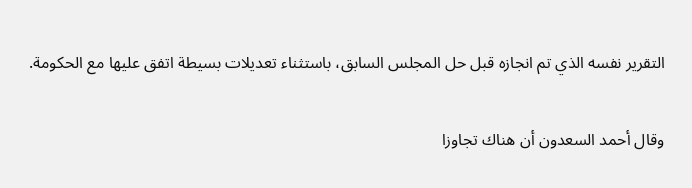التقرير نفسه الذي تم انجازه قبل حل المجلس السابق، باستثناء تعديلات بسيطة اتفق عليها مع الحكومة.

وقال أحمد السعدون أن هناك تجاوزا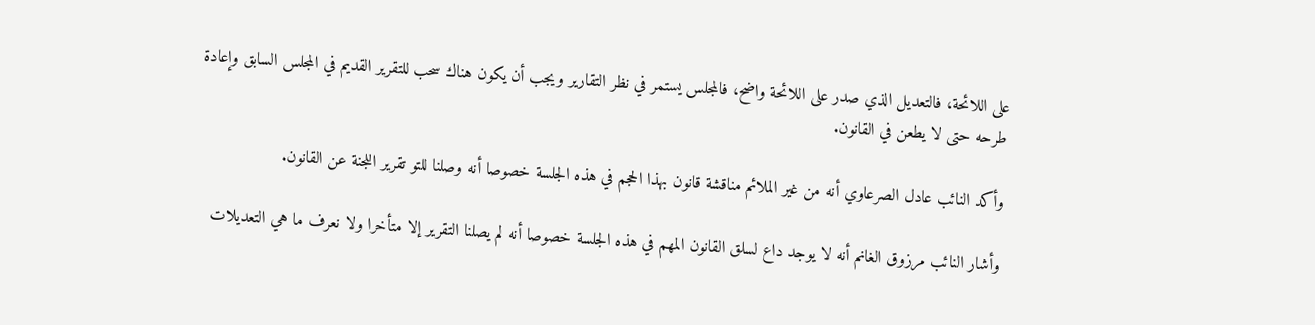على اللائحة، فالتعديل الذي صدر على اللائحة واضح، فالمجلس يستمر في نظر التقارير ويجب أن يكون هناك سحب للتقرير القديم في المجلس السابق وإعادة طرحه حتى لا يطعن في القانون.

وأكد النائب عادل الصرعاوي أنه من غير الملائم مناقشة قانون بهذا الحجم في هذه الجلسة خصوصا أنه وصلنا للتو تقرير اللجنة عن القانون.

وأشار النائب مرزوق الغانم أنه لا يوجد داع لسلق القانون المهم في هذه الجلسة خصوصا أنه لم يصلنا التقرير إلا متأخرا ولا نعرف ما هي التعديلات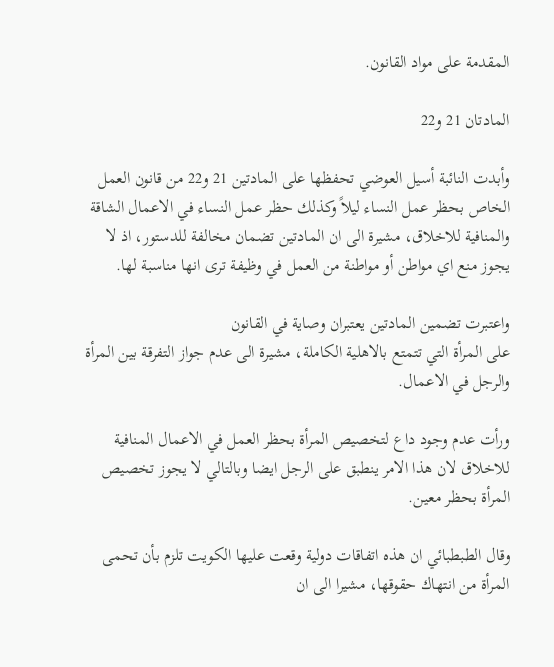المقدمة على مواد القانون.

المادتان 21 و22

وأبدت النائبة أسيل العوضي تحفظها على المادتين 21 و22 من قانون العمل الخاص بحظر عمل النساء ليلاً وكذلك حظر عمل النساء في الاعمال الشاقة والمنافية للاخلاق، مشيرة الى ان المادتين تضمان مخالفة للدستور، اذ لا يجوز منع اي مواطن أو مواطنة من العمل في وظيفة ترى انها مناسبة لها.

واعتبرت تضمين المادتين يعتبران وصاية في القانون
على المرأة التي تتمتع بالاهلية الكاملة، مشيرة الى عدم جواز التفرقة بين المرأة والرجل في الاعمال.

ورأت عدم وجود داع لتخصيص المرأة بحظر العمل في الاعمال المنافية للاخلاق لان هذا الامر ينطبق على الرجل ايضا وبالتالي لا يجوز تخصيص المرأة بحظر معين.

وقال الطبطبائي ان هذه اتفاقات دولية وقعت عليها الكويت تلزم بأن تحمى المرأة من انتهاك حقوقها، مشيرا الى ان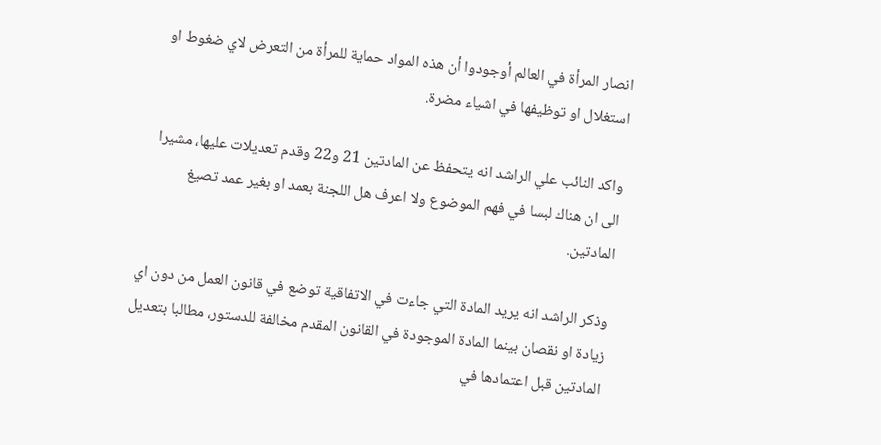انصار المرأة في العالم أوجودوا أن هذه المواد حماية للمرأة من التعرض لاي ضغوط او استغلال او توظيفها في اشياء مضرة.

واكد النائب علي الراشد انه يتحفظ عن المادتين 21 و22 وقدم تعديلات عليها، مشيرا الى ان هناك لبسا في فهم الموضوع ولا اعرف هل اللجنة بعمد او بغير عمد تصيغ المادتين.

وذكر الراشد انه يريد المادة التي جاءت في الاتفاقية توضع في قانون العمل من دون اي زيادة او نقصان بينما المادة الموجودة في القانون المقدم مخالفة للدستور، مطالبا بتعديل المادتين قبل اعتمادها في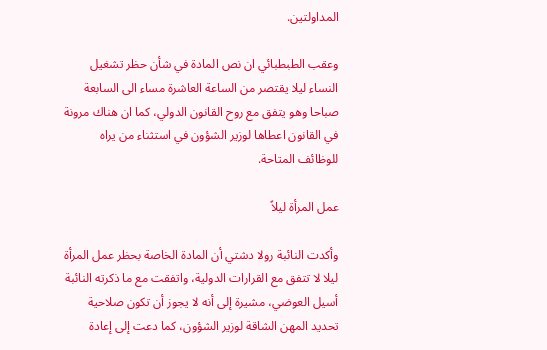المداولتين.

وعقب الطبطبائي ان نص المادة في شأن حظر تشغيل النساء ليلا يقتصر من الساعة العاشرة مساء الى السابعة صباحا وهو يتفق مع روح القانون الدولي، كما ان هناك مرونة في القانون اعطاها لوزير الشؤون في استثناء من يراه للوظائف المتاحة.

عمل المرأة ليلاً

وأكدت النائبة رولا دشتي أن المادة الخاصة بحظر عمل المرأة ليلا لا تتفق مع القرارات الدولية، واتفقت مع ما ذكرته النائبة أسيل العوضي، مشيرة إلى أنه لا يجوز أن تكون صلاحية تحديد المهن الشاقة لوزير الشؤون، كما دعت إلى إعادة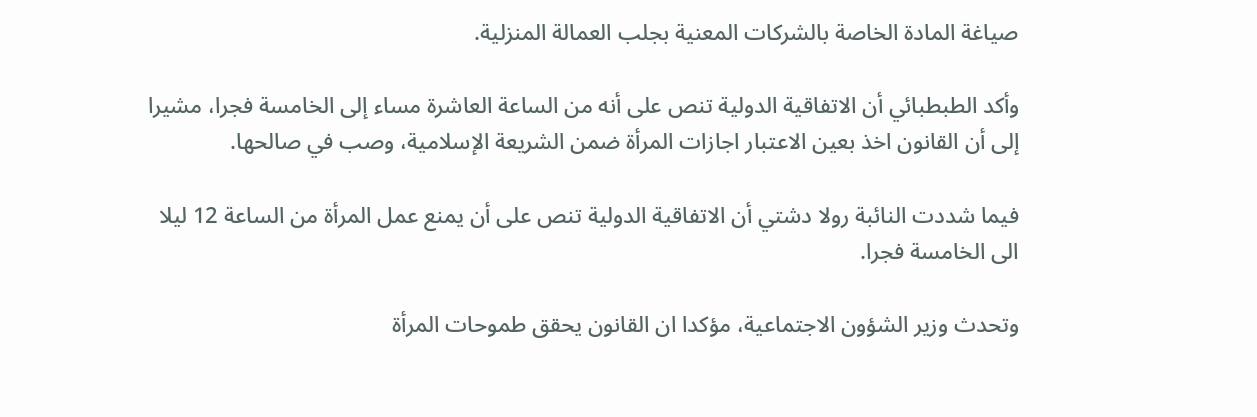صياغة المادة الخاصة بالشركات المعنية بجلب العمالة المنزلية.

وأكد الطبطبائي أن الاتفاقية الدولية تنص على أنه من الساعة العاشرة مساء إلى الخامسة فجرا، مشيرا إلى أن القانون اخذ بعين الاعتبار اجازات المرأة ضمن الشريعة الإسلامية، وصب في صالحها.

فيما شددت النائبة رولا دشتي أن الاتفاقية الدولية تنص على أن يمنع عمل المرأة من الساعة 12 ليلا الى الخامسة فجرا.

وتحدث وزير الشؤون الاجتماعية، مؤكدا ان القانون يحقق طموحات المرأة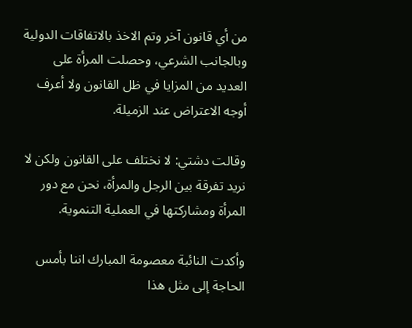من أي قانون آخر وتم الاخذ بالاتفاقات الدولية وبالجانب الشرعي، وحصلت المرأة على العديد من المزايا في ظل القانون ولا أعرف أوجه الاعتراض عند الزميلة.

وقالت دشتي: لا نختلف على القانون ولكن لا نريد تفرقة بين الرجل والمرأة، نحن مع دور المرأة ومشاركتها في العملية التنموية.

وأكدت النائبة معصومة المبارك اننا بأمس الحاجة إلى مثل هذا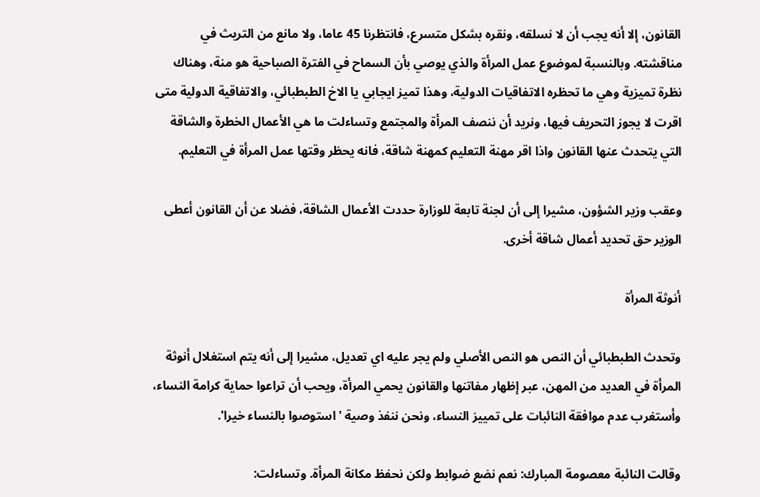القانون، إلا أنه يجب أن لا نسلقه، ونقره بشكل متسرع، فانتظرنا 45 عاما، ولا مانع من التريث في مناقشته. وبالنسبة لموضوع عمل المرأة والذي يوصي بأن السماح في الفترة الصباحية هو منة، وهناك نظرة تميزية وهي ما تحظره الاتفاقيات الدولية، وهذا تميز ايجابي يا الاخ الطبطبائي، والاتفاقية الدولية متى اقرت لا يجوز التحريف فيها، ونريد أن ننصف المرأة والمجتمع وتساءلت ما هي الأعمال الخطرة والشاقة التي يتحدث عنها القانون واذا اقر مهنة التعليم كمهنة شاقة، فانه يحظر وقتها عمل المرأة في التعليم.

وعقب وزير الشؤون، مشيرا إلى أن لجنة تابعة للوزارة حددت الأعمال الشاقة، فضلا عن أن القانون أعطى الوزير حق تحديد أعمال شاقة أخرى.

أنوثة المرأة

وتحدث الطبطبائي أن النص هو النص الأصلي ولم يجر عليه اي تعديل، مشيرا إلى أنه يتم استغلال أنوثة المرأة في العديد من المهن، عبر إظهار مفاتنها والقانون يحمي المرأة، ويحب أن تراعوا حماية كرامة النساء، وأستغرب عدم موافقة النائبات على تمييز النساء، ونحن ننفذ وصية 'استوصوا بالنساء خيرا'.

وقالت النائبة معصومة المبارك: نعم نضع ضوابط ولكن نحفظ مكانة المرأة. وتساءلت: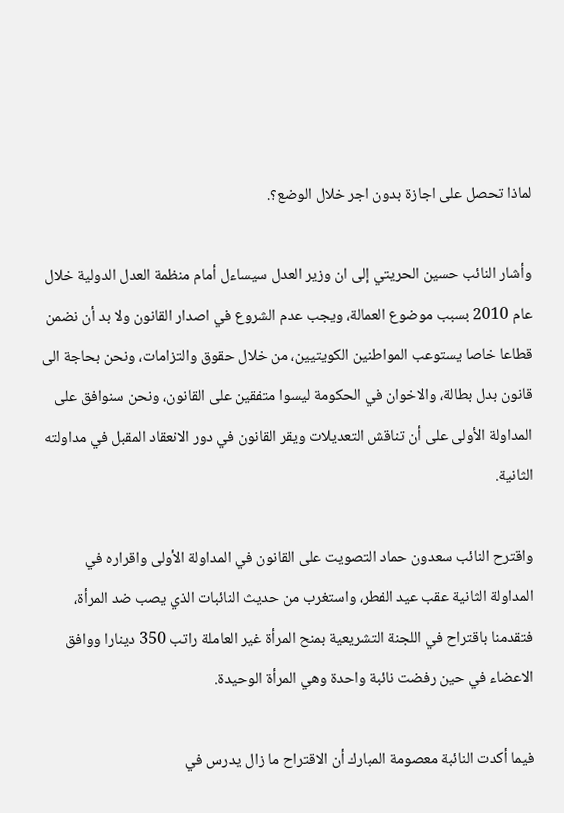لماذا تحصل على اجازة بدون اجر خلال الوضع؟.

وأشار النائب حسين الحريتي إلى ان وزير العدل سيساءل أمام منظمة العدل الدولية خلال عام 2010 بسبب موضوع العمالة، ويجب عدم الشروع في اصدار القانون ولا بد أن نضمن قطاعا خاصا يستوعب المواطنين الكويتيين، من خلال حقوق والتزامات، ونحن بحاجة الى قانون بدل بطالة، والاخوان في الحكومة ليسوا متفقين على القانون، ونحن سنوافق على المداولة الأولى على أن تناقش التعديلات ويقر القانون في دور الانعقاد المقبل في مداولته الثانية.

واقترح النائب سعدون حماد التصويت على القانون في المداولة الأولى واقراره في المداولة الثانية عقب عيد الفطر، واستغرب من حديث النائبات الذي يصب ضد المرأة، فتقدمنا باقتراح في اللجنة التشريعية بمنح المرأة غير العاملة راتب 350 دينارا ووافق الاعضاء في حين رفضت نائبة واحدة وهي المرأة الوحيدة.

فيما أكدت النائبة معصومة المبارك أن الاقتراح ما زال يدرس في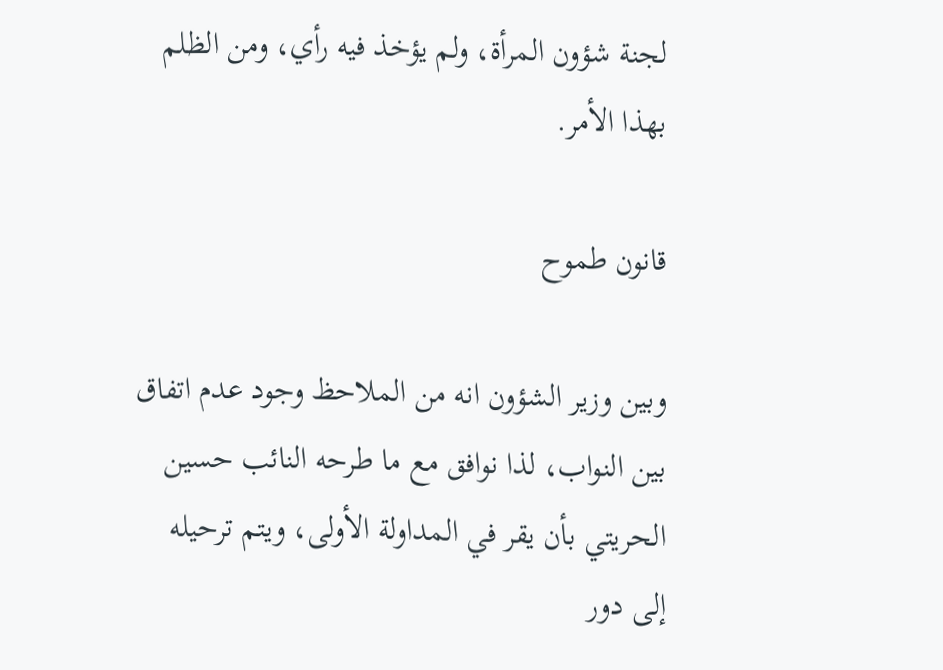لجنة شؤون المرأة، ولم يؤخذ فيه رأي، ومن الظلم بهذا الأمر.

قانون طموح

وبين وزير الشؤون انه من الملاحظ وجود عدم اتفاق بين النواب، لذا نوافق مع ما طرحه النائب حسين الحريتي بأن يقر في المداولة الأولى، ويتم ترحيله إلى دور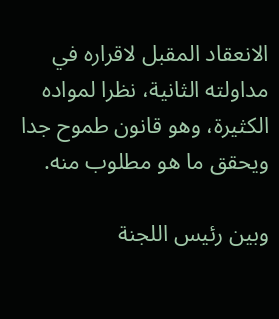الانعقاد المقبل لاقراره في مداولته الثانية، نظرا لمواده الكثيرة، وهو قانون طموح جدا ويحقق ما هو مطلوب منه.

وبين رئيس اللجنة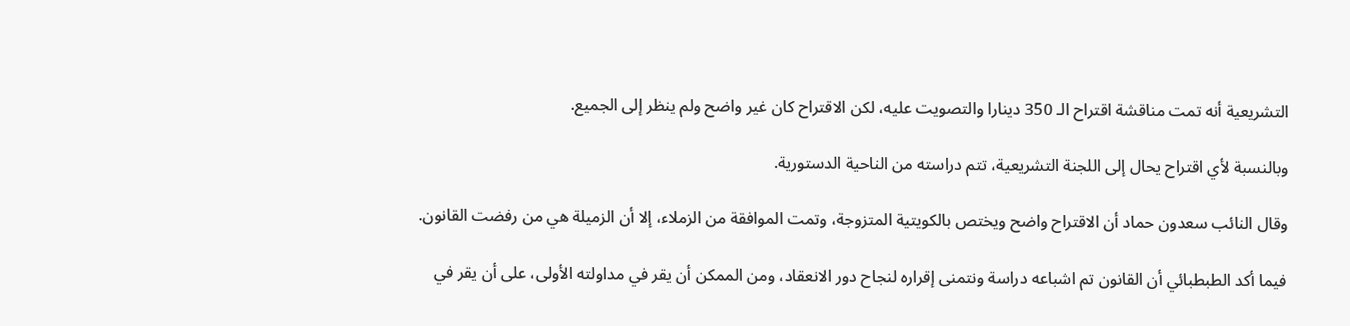التشريعية أنه تمت مناقشة اقتراح الـ 350 دينارا والتصويت عليه، لكن الاقتراح كان غير واضح ولم ينظر إلى الجميع.

وبالنسبة لأي اقتراح يحال إلى اللجنة التشريعية، تتم دراسته من الناحية الدستورية.

وقال النائب سعدون حماد أن الاقتراح واضح ويختص بالكويتية المتزوجة، وتمت الموافقة من الزملاء، إلا أن الزميلة هي من رفضت القانون.

فيما أكد الطبطبائي أن القانون تم اشباعه دراسة ونتمنى إقراره لنجاح دور الانعقاد، ومن الممكن أن يقر في مداولته الأولى، على أن يقر في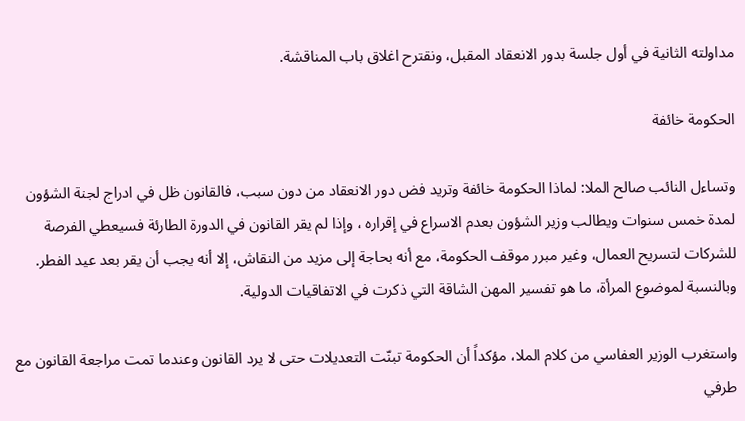مداولته الثانية في أول جلسة بدور الانعقاد المقبل، ونقترح اغلاق باب المناقشة.

الحكومة خائفة

وتساءل النائب صالح الملا: لماذا الحكومة خائفة وتريد فض دور الانعقاد من دون سبب، فالقانون ظل في ادراج لجنة الشؤون لمدة خمس سنوات ويطالب وزير الشؤون بعدم الاسراع في إقراره ، وإذا لم يقر القانون في الدورة الطارئة فسيعطي الفرصة للشركات لتسريح العمال، وغير مبرر موقف الحكومة، مع أنه بحاجة إلى مزيد من النقاش، إلا أنه يجب أن يقر بعد عيد الفطر. وبالنسبة لموضوع المرأة، ما هو تفسير المهن الشاقة التي ذكرت في الاتفاقيات الدولية.

واستغرب الوزير العفاسي من كلام الملا، مؤكداً أن الحكومة تبنّت التعديلات حتى لا يرد القانون وعندما تمت مراجعة القانون مع طرفي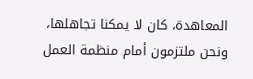المعاهدة، كان لا يمكنا تجاهلها، ونحن ملتزمون أمام منظمة العمل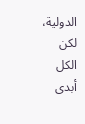الدولية، لكن الكل أبدى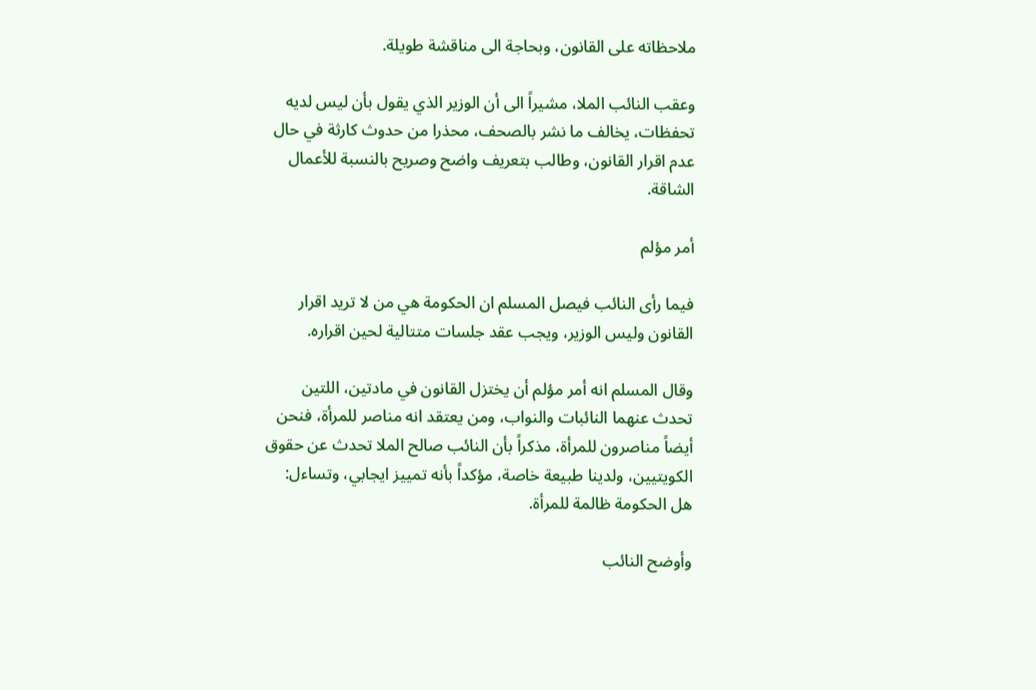ملاحظاته على القانون، وبحاجة الى مناقشة طويلة.

وعقب النائب الملا، مشيراً الى أن الوزير الذي يقول بأن ليس لديه تحفظات، يخالف ما نشر بالصحف، محذرا من حدوث كارثة في حال عدم اقرار القانون، وطالب بتعريف واضح وصريح بالنسبة للأعمال الشاقة.

أمر مؤلم

فيما رأى النائب فيصل المسلم ان الحكومة هي من لا تريد اقرار القانون وليس الوزير، ويجب عقد جلسات متتالية لحين اقراره.

وقال المسلم انه أمر مؤلم أن يختزل القانون في مادتين، اللتين تحدث عنهما النائبات والنواب، ومن يعتقد انه مناصر للمرأة، فنحن أيضاً مناصرون للمرأة، مذكراً بأن النائب صالح الملا تحدث عن حقوق الكويتيين، ولدينا طبيعة خاصة، مؤكداً بأنه تمييز ايجابي، وتساءل: هل الحكومة ظالمة للمرأة.

وأوضح النائب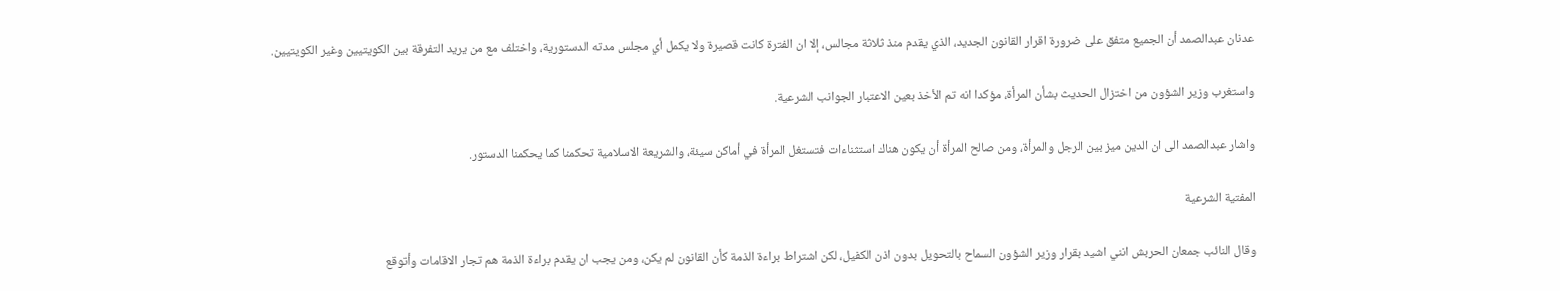عدنان عبدالصمد أن الجميع متفق على ضرورة اقرار القانون الجديد، الذي يقدم منذ ثلاثة مجالس، إلا ان الفترة كانت قصيرة ولا يكمل أي مجلس مدته الدستورية، واختلف مع من يريد التفرقة بين الكويتيين وغير الكويتيين.

واستغرب وزير الشؤون من اختزال الحديث بشأن المرأة، مؤكدا انه تم الأخذ بعين الاعتبار الجوانب الشرعية.

واشار عبدالصمد الى ان الدين ميز بين الرجل والمرأة، ومن صالح المرأة أن يكون هناك استثناءات فتستغل المرأة في أماكن سيئة، والشريعة الاسلامية تحكمنا كما يحكمنا الدستور.

المفتية الشرعية

وقال النائب جمعان الحربش انني اشيد بقرار وزير الشؤون السماح بالتحويل بدون اذن الكفيل، لكن اشتراط براءة الذمة كأن القانون لم يكن، ومن يجب ان يقدم براءة الذمة هم تجار الاقامات وأتوقع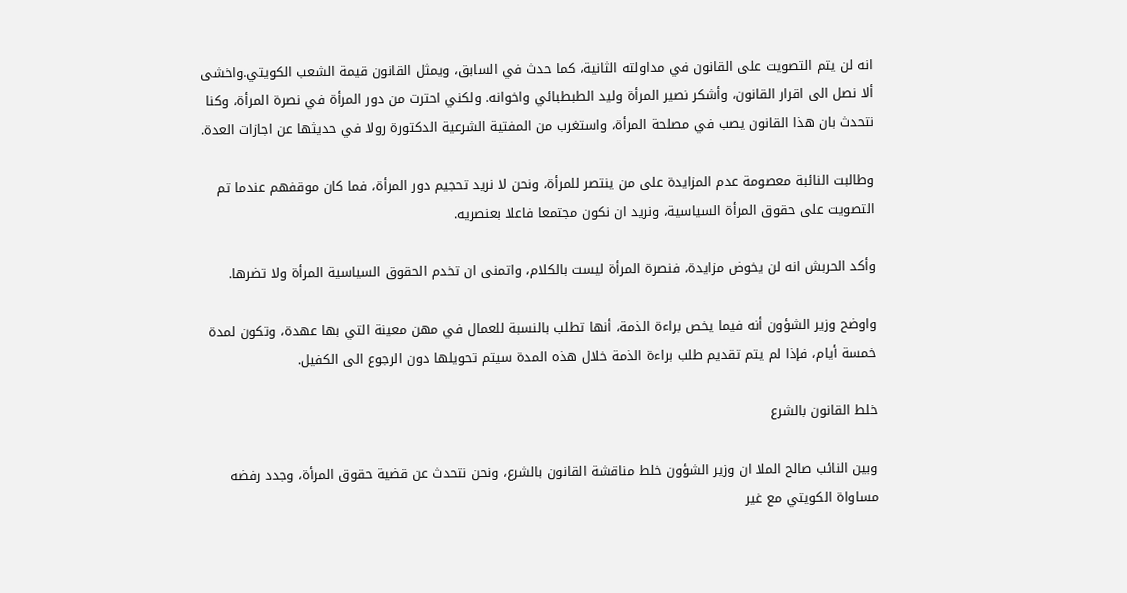انه لن يتم التصويت على القانون في مداولته الثانية، كما حدث في السابق، ويمثل القانون قيمة الشعب الكويتي.واخشى ألا نصل الى اقرار القانون، وأشكر نصير المرأة وليد الطبطبائي واخوانه. ولكني احترت من دور المرأة في نصرة المرأة، وكنا نتحدث بان هذا القانون يصب في مصلحة المرأة، واستغرب من المفتية الشرعية الدكتورة رولا في حديثها عن اجازات العدة.

وطالبت النائبة معصومة عدم المزايدة على من ينتصر للمرأة، ونحن لا نريد تحجيم دور المرأة، فما كان موقفهم عندما تم التصويت على حقوق المرأة السياسية، ونريد ان نكون مجتمعا فاعلا بعنصريه.

وأكد الحربش انه لن يخوض مزايدة، فنصرة المرأة ليست بالكلام، واتمنى ان تخدم الحقوق السياسية المرأة ولا تضرها.

واوضح وزير الشؤون أنه فيما يخص براءة الذمة، أنها تطلب بالنسبة للعمال في مهن معينة التي بها عهدة، وتكون لمدة خمسة أيام، فإذا لم يتم تقديم طلب براءة الذمة خلال هذه المدة سيتم تحويلها دون الرجوع الى الكفيل.

خلط القانون بالشرع

وبين النائب صالح الملا ان وزير الشؤون خلط مناقشة القانون بالشرع، ونحن نتحدث عن قضية حقوق المرأة، وجدد رفضه مساواة الكويتي مع غير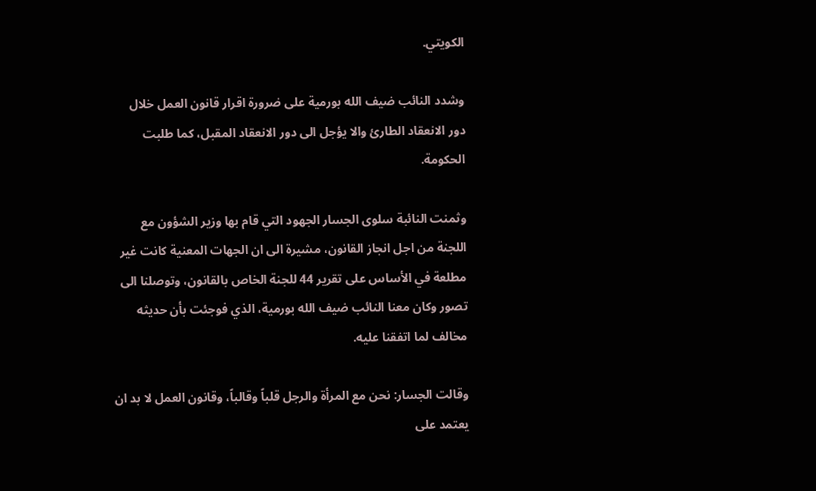الكويتي.

وشدد النائب ضيف الله بورمية على ضرورة اقرار قانون العمل خلال دور الانعقاد الطارئ والا يؤجل الى دور الانعقاد المقبل، كما طلبت الحكومة.

وثمنت النائبة سلوى الجسار الجهود التي قام بها وزير الشؤون مع اللجنة من اجل انجاز القانون، مشيرة الى ان الجهات المعنية كانت غير مطلعة في الأساس على تقرير 44 للجنة الخاص بالقانون، وتوصلنا الى تصور وكان معنا النائب ضيف الله بورمية، الذي فوجئت بأن حديثه مخالف لما اتفقنا عليه.

وقالت الجسار: نحن مع المرأة والرجل قلباً وقالباً، وقانون العمل لا بد ان يعتمد على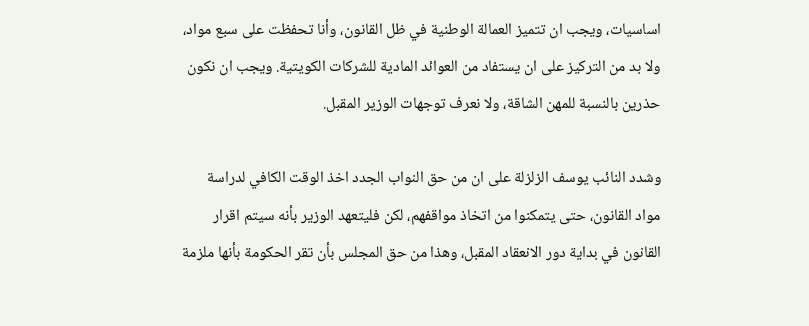اساسيات، ويجب ان تتميز العمالة الوطنية في ظل القانون، وأنا تحفظت على سبع مواد، ولا بد من التركيز على ان يستفاد من العوائد المادية للشركات الكويتية. ويجب ان نكون حذرين بالنسبة للمهن الشاقة، ولا نعرف توجهات الوزير المقبل.

وشدد النائب يوسف الزلزلة على ان من حق النواب الجدد اخذ الوقت الكافي لدراسة مواد القانون، حتى يتمكنوا من اتخاذ مواقفهم، لكن فليتعهد الوزير بأنه سيتم اقرار القانون في بداية دور الانعقاد المقبل، وهذا من حق المجلس بأن تقر الحكومة بأنها ملزمة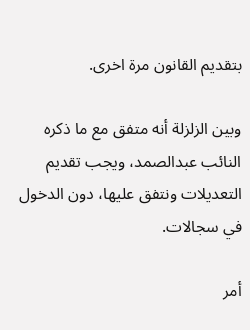بتقديم القانون مرة اخرى.

وبين الزلزلة أنه متفق مع ما ذكره النائب عبدالصمد، ويجب تقديم التعديلات ونتفق عليها، دون الدخول في سجالات.

أمر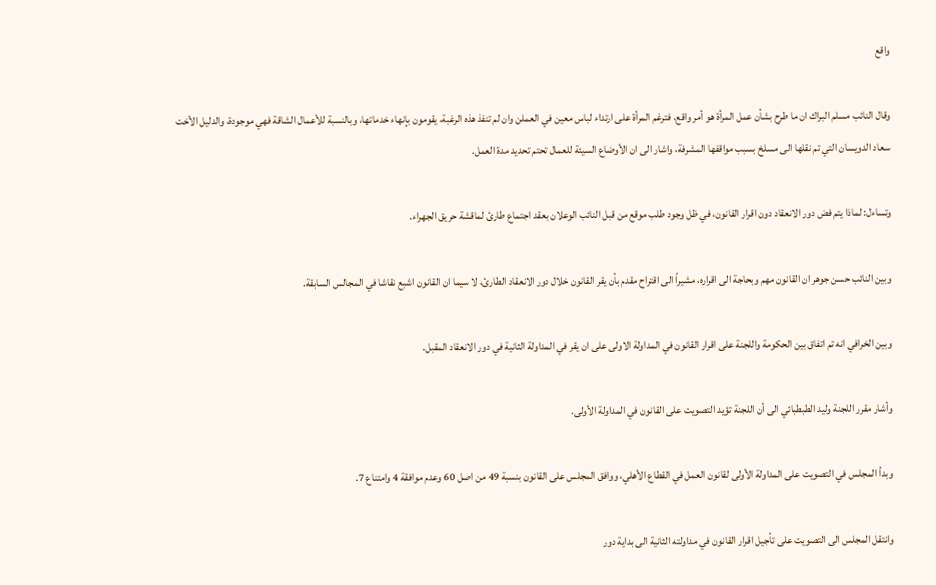واقع

وقال النائب مسلم البراك ان ما طرح بشأن عمل المرأة هو أمر واقع، فترغم المرأة على ارتداء لباس معين في العملن وان لم تنفذ هذه الرغبة، يقومون بإنهاء خدماتها، وبالنسبة للأعمال الشاقة فهي موجودة، والدليل الأخت سعاد الدويسان التي تم نقلها الى مسلخ بسبب مواقفها المشرفة، واشار الى ان الأوضاع السيئة للعمال تحتم تحديد مدة العمل.

وتساءل: لماذا يتم فض دور الانعقاد دون اقرار القانون، في ظل وجود طلب موقع من قبل النائب الوعلان بعقد اجتماع طارئ لماقشة حريق الجهراء.

وبين النائب حسن جوهر ان القانون مهم وبحاجة الى اقراره، مشيراً الى اقتراح مقدم بأن يقر القانون خلال دور الانعقاد الطارئ، لا سيما ان القانون اشبع نقاشا في المجالس السابقة.

وبين الخرافي انه تم اتفاق بين الحكومة واللجنة على اقرار القانون في المداولة الاولى على ان يقر في المداولة الثانية في دور الانعقاد المقبل.

وأشار مقرر اللجنة وليد الطبطبائي الى أن اللجنة تؤيد التصويت على القانون في المداولة الأولى.

وبدأ المجلس في التصويت على المداولة الأولى لقانون العمل في القطاع الأهلي، ووافق المجلس على القانون بنسبة 49 من اصل 60 وعدم موافقة 4 وامتناع 7.

وانتقل المجلس الى التصويت على تأجيل اقرار القانون في مداولته الثانية الى بداية دور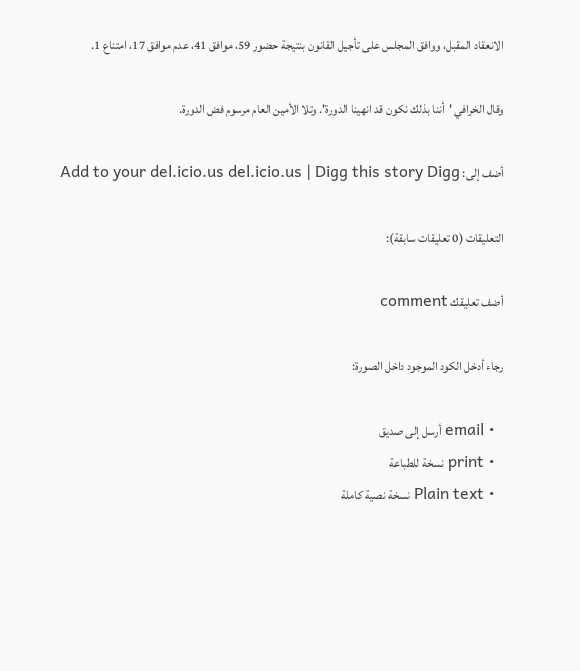الانعقاد المقبل، ووافق المجلس على تأجيل القانون بنتيجة حضور 59، موافق 41، عدم موافق 17، امتناع 1.

وقال الخرافي 'أننا بذلك نكون قد انهينا الدورة'. وتلا الأمين العام مرسوم فض الدورة.

أضف إلى: Add to your del.icio.us del.icio.us | Digg this story Digg

التعليقات (0 تعليقات سابقة):

أضف تعليقك comment

رجاء أدخل الكود الموجود داخل الصورة:

  • email أرسل إلى صديق
  • print نسخة للطباعة
  • Plain text نسخة نصية كاملة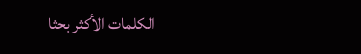الكلمات الأكثر بحثا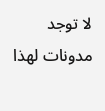لا توجد مدونات لهذا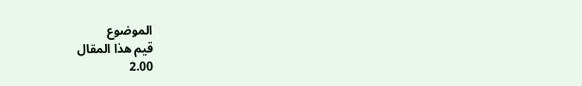الموضوع
قيم هذا المقال
2.00